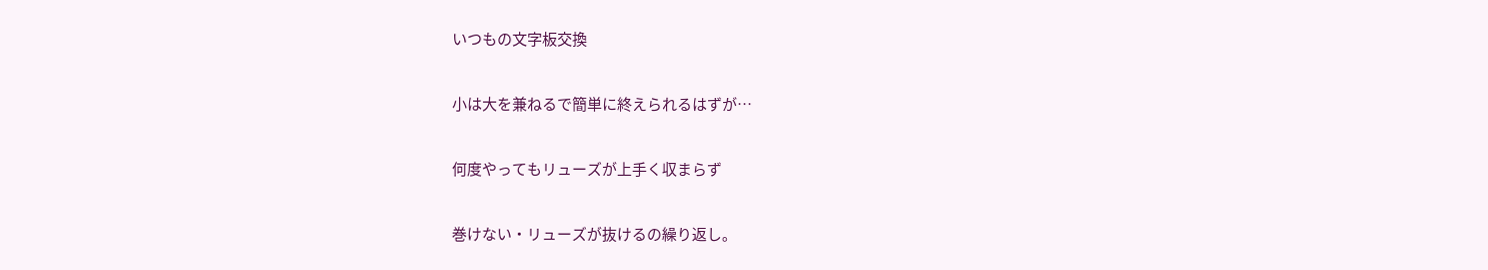いつもの文字板交換

小は大を兼ねるで簡単に終えられるはずが…

何度やってもリューズが上手く収まらず

巻けない・リューズが抜けるの繰り返し。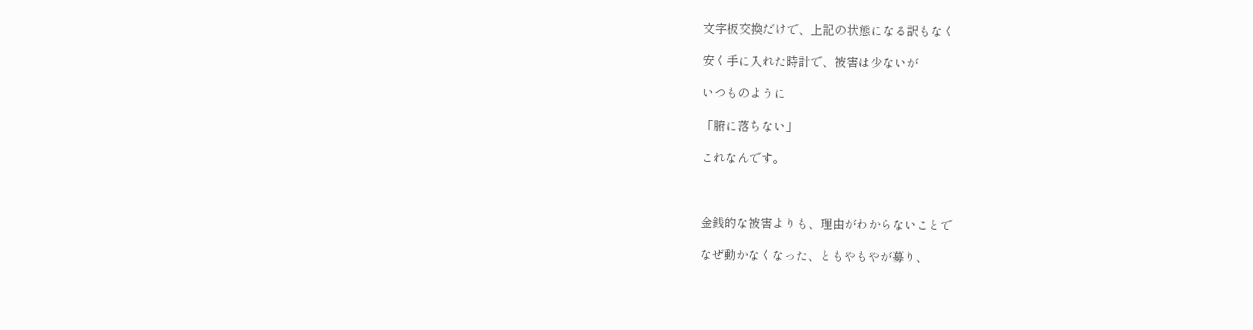文字板交換だけで、上記の状態になる訳もなく

安く手に入れた時計で、被害は少ないが

いつものように

「腑に落ちない」

これなんです。



金銭的な被害よりも、理由がわからないことで

なぜ動かなくなった、ともやもやが募り、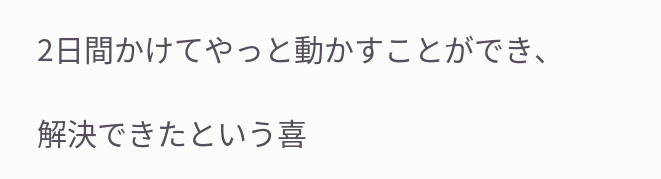2日間かけてやっと動かすことができ、

解決できたという喜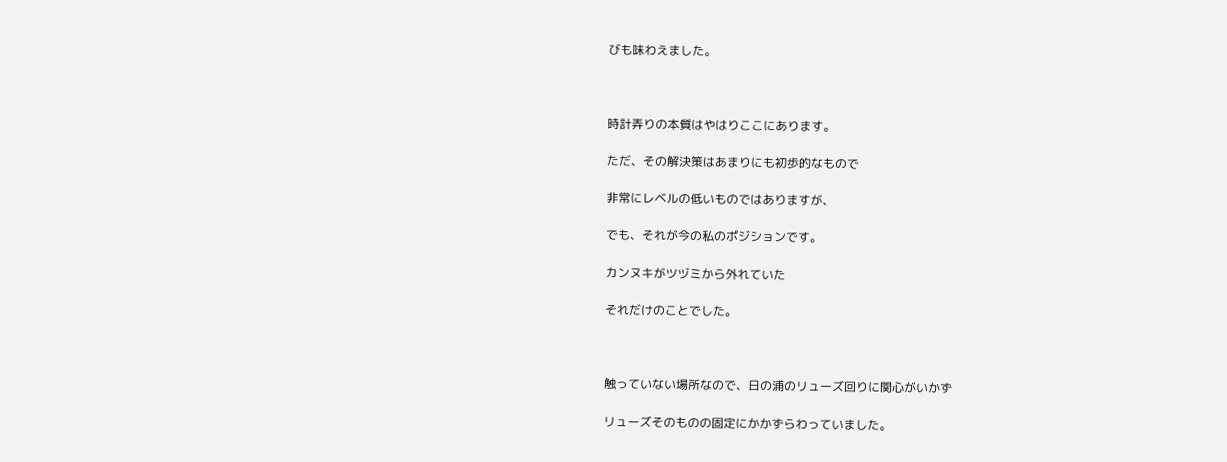びも味わえました。



時計弄りの本質はやはりここにあります。

ただ、その解決策はあまりにも初歩的なもので

非常にレベルの低いものではありますが、

でも、それが今の私のポジションです。

カンヌキがツヅミから外れていた

それだけのことでした。



触っていない場所なので、日の浦のリューズ回りに関心がいかず

リューズそのものの固定にかかずらわっていました。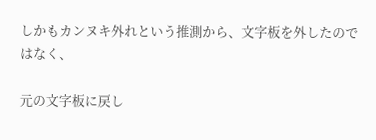しかもカンヌキ外れという推測から、文字板を外したのではなく、

元の文字板に戻し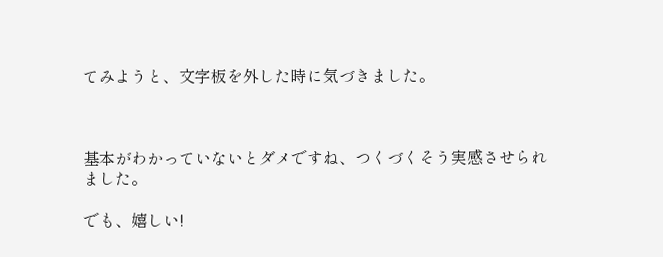てみようと、文字板を外した時に気づきました。



基本がわかっていないとダメですね、つくづくそう実感させられました。

でも、嬉しい!